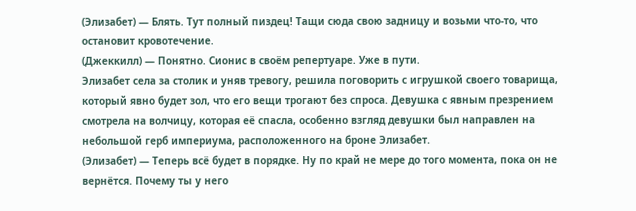(Элизабет) — Блять. Тут полный пиздец! Тащи сюда свою задницу и возьми что-то, что остановит кровотечение.
(Джеккилл) — Понятно. Сионис в своём репертуаре. Уже в пути.
Элизабет села за столик и уняв тревогу, решила поговорить с игрушкой своего товарища, который явно будет зол, что его вещи трогают без спроса. Девушка с явным презрением смотрела на волчицу, которая её спасла, особенно взгляд девушки был направлен на небольшой герб империума, расположенного на броне Элизабет.
(Элизабет) — Теперь всё будет в порядке. Ну по край не мере до того момента, пока он не вернётся. Почему ты у него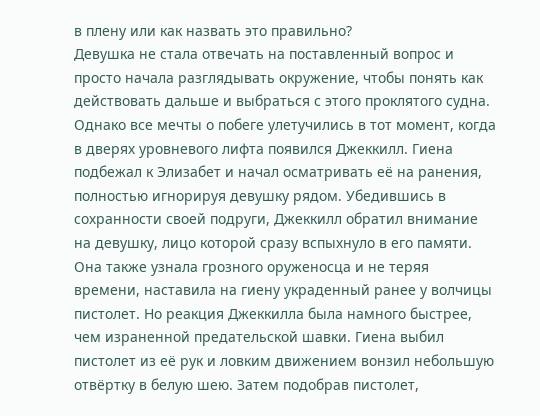в плену или как назвать это правильно?
Девушка не стала отвечать на поставленный вопрос и просто начала разглядывать окружение, чтобы понять как действовать дальше и выбраться с этого проклятого судна. Однако все мечты о побеге улетучились в тот момент, когда в дверях уровневого лифта появился Джеккилл. Гиена подбежал к Элизабет и начал осматривать её на ранения, полностью игнорируя девушку рядом. Убедившись в сохранности своей подруги, Джеккилл обратил внимание на девушку, лицо которой сразу вспыхнуло в его памяти. Она также узнала грозного оруженосца и не теряя времени, наставила на гиену украденный ранее у волчицы пистолет. Но реакция Джеккилла была намного быстрее, чем израненной предательской шавки. Гиена выбил пистолет из её рук и ловким движением вонзил небольшую отвёртку в белую шею. Затем подобрав пистолет,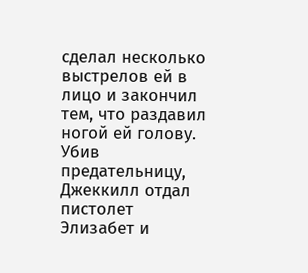сделал несколько выстрелов ей в лицо и закончил тем, что раздавил ногой ей голову. Убив предательницу, Джеккилл отдал пистолет Элизабет и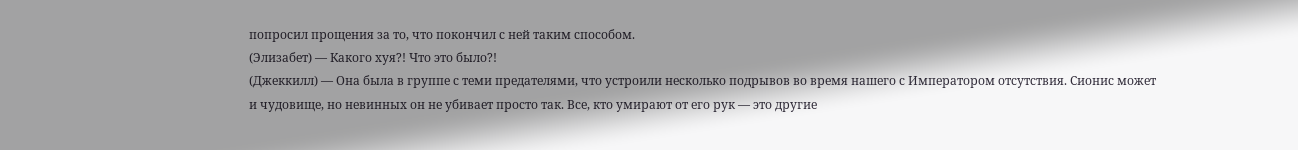попросил прощения за то, что покончил с ней таким способом.
(Элизабет) — Какого хуя?! Что это было?!
(Джеккилл) — Она была в группе с теми предателями, что устроили несколько подрывов во время нашего с Императором отсутствия. Сионис может и чудовище, но невинных он не убивает просто так. Все, кто умирают от его рук — это другие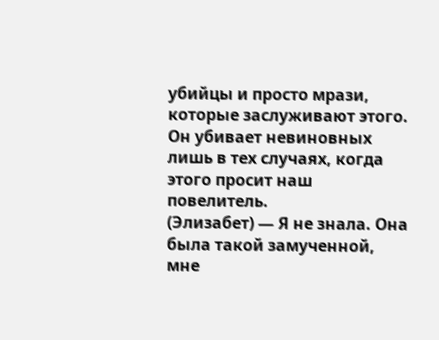убийцы и просто мрази, которые заслуживают этого. Он убивает невиновных лишь в тех случаях, когда этого просит наш повелитель.
(Элизабет) — Я не знала. Она была такой замученной, мне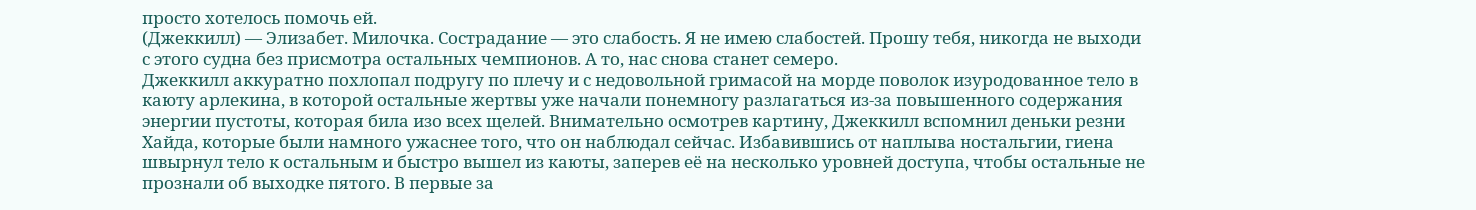просто хотелось помочь ей.
(Джеккилл) — Элизабет. Милочка. Сострадание — это слабость. Я не имею слабостей. Прошу тебя, никогда не выходи с этого судна без присмотра остальных чемпионов. А то, нас снова станет семеро.
Джеккилл аккуратно похлопал подругу по плечу и с недовольной гримасой на морде поволок изуродованное тело в каюту арлекина, в которой остальные жертвы уже начали понемногу разлагаться из-за повышенного содержания энергии пустоты, которая била изо всех щелей. Внимательно осмотрев картину, Джеккилл вспомнил деньки резни Хайда, которые были намного ужаснее того, что он наблюдал сейчас. Избавившись от наплыва ностальгии, гиена швырнул тело к остальным и быстро вышел из каюты, заперев её на несколько уровней доступа, чтобы остальные не прознали об выходке пятого. В первые за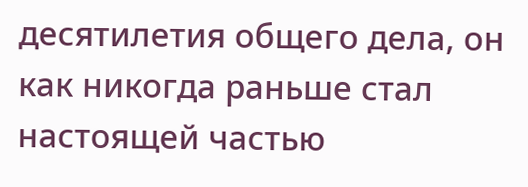десятилетия общего дела, он как никогда раньше стал настоящей частью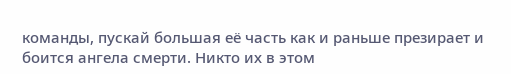команды, пускай большая её часть как и раньше презирает и боится ангела смерти. Никто их в этом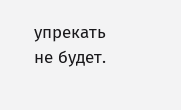упрекать не будет.